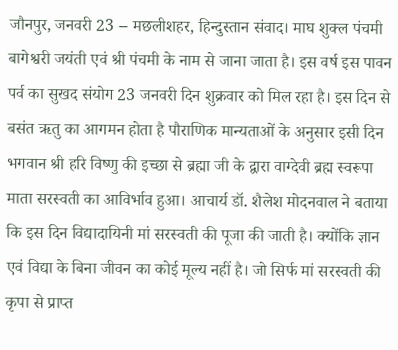जौनपुर, जनवरी 23 -- मछलीशहर, हिन्दुस्तान संवाद। माघ शुक्ल पंचमी बागेश्वरी जयंती एवं श्री पंचमी के नाम से जाना जाता है। इस वर्ष इस पावन पर्व का सुखद संयोग 23 जनवरी दिन शुक्रवार को मिल रहा है। इस दिन से बसंत ऋतु का आगमन होता है पौराणिक मान्यताओं के अनुसार इसी दिन भगवान श्री हरि विष्णु की इच्छा से ब्रह्मा जी के द्वारा वाग्देवी ब्रह्म स्वरूपा माता सरस्वती का आविर्भाव हुआ। आचार्य डॉ. शैलेश मोदनवाल ने बताया कि इस दिन विद्यादायिनी मां सरस्वती की पूजा की जाती है। क्योंकि ज्ञान एवं विद्या के बिना जीवन का कोई मूल्य नहीं है। जो सिर्फ मां सरस्वती की कृपा से प्राप्त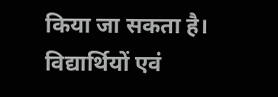किया जा सकता है। विद्यार्थियों एवं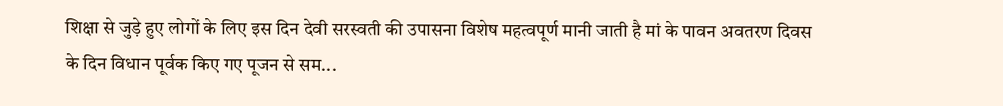शिक्षा से जुड़े हुए लोगों के लिए इस दिन देवी सरस्वती की उपासना विशेष महत्वपूर्ण मानी जाती है मां के पावन अवतरण दिवस के दिन विधान पूर्वक किए गए पूजन से सम...